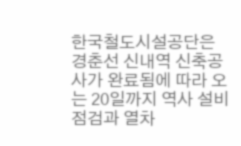한국철도시설공단은 경춘선 신내역 신축공사가 완료됨에 따라 오는 20일까지 역사 설비 점검과 열차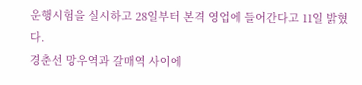운행시험을 실시하고 28일부터 본격 영업에 들어간다고 11일 밝혔다.
경춘선 망우역과 갈매역 사이에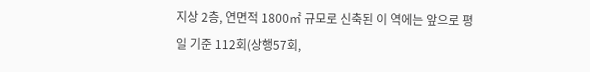지상 2층, 연면적 1800㎡ 규모로 신축된 이 역에는 앞으로 평일 기준 112회(상행57회,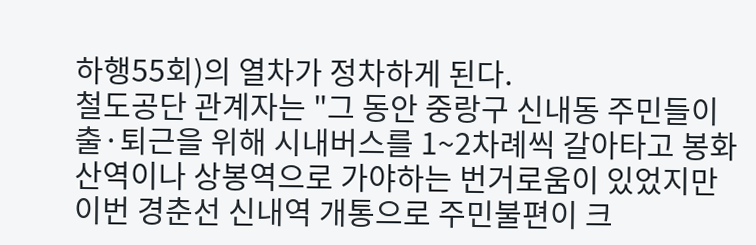하행55회)의 열차가 정차하게 된다.
철도공단 관계자는 "그 동안 중랑구 신내동 주민들이 출·퇴근을 위해 시내버스를 1~2차례씩 갈아타고 봉화산역이나 상봉역으로 가야하는 번거로움이 있었지만 이번 경춘선 신내역 개통으로 주민불편이 크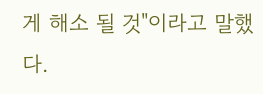게 해소 될 것"이라고 말했다.